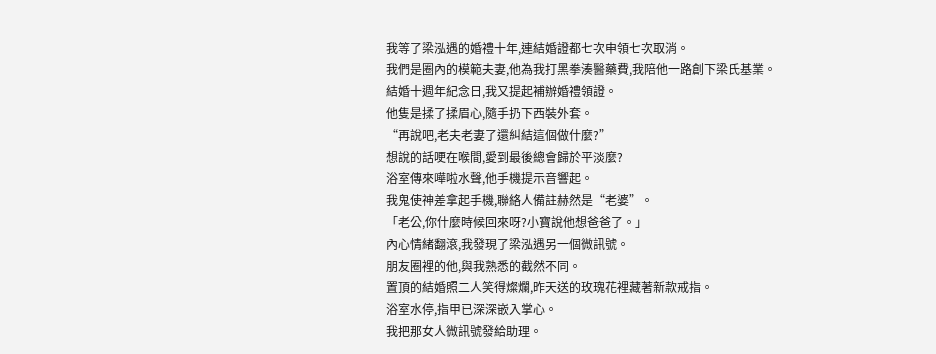我等了梁泓遇的婚禮十年,連結婚證都七次申領七次取消。
我們是圈內的模範夫妻,他為我打黑拳湊醫藥費,我陪他一路創下梁氏基業。
結婚十週年紀念日,我又提起補辦婚禮領證。
他隻是揉了揉眉心,隨手扔下西裝外套。
“再說吧,老夫老妻了還糾結這個做什麼?”
想說的話哽在喉間,愛到最後總會歸於平淡麼?
浴室傳來嘩啦水聲,他手機提示音響起。
我鬼使神差拿起手機,聯絡人備註赫然是“老婆”。
「老公,你什麼時候回來呀?小寶說他想爸爸了。」
內心情緒翻滾,我發現了梁泓遇另一個微訊號。
朋友圈裡的他,與我熟悉的截然不同。
置頂的結婚照二人笑得燦爛,昨天送的玫瑰花裡藏著新款戒指。
浴室水停,指甲已深深嵌入掌心。
我把那女人微訊號發給助理。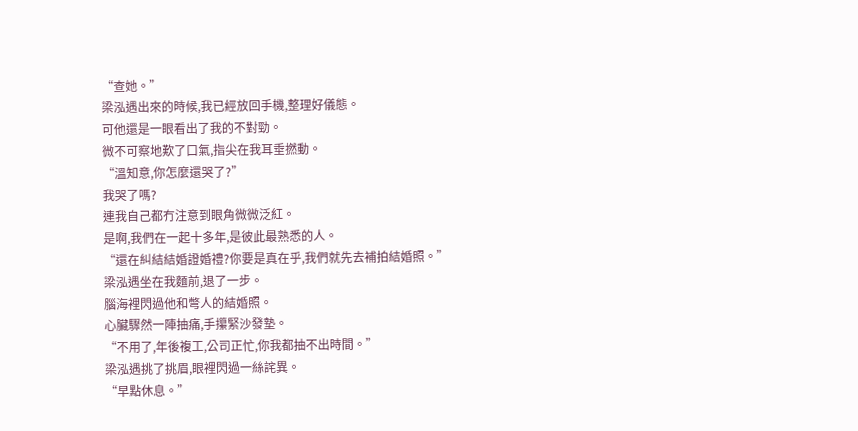“查她。”
梁泓遇出來的時候,我已經放回手機,整理好儀態。
可他還是一眼看出了我的不對勁。
微不可察地歎了口氣,指尖在我耳垂撚動。
“溫知意,你怎麼還哭了?”
我哭了嗎?
連我自己都冇注意到眼角微微泛紅。
是啊,我們在一起十多年,是彼此最熟悉的人。
“還在糾結結婚證婚禮?你要是真在乎,我們就先去補拍結婚照。”
梁泓遇坐在我麵前,退了一步。
腦海裡閃過他和彆人的結婚照。
心臟驟然一陣抽痛,手攥緊沙發墊。
“不用了,年後複工,公司正忙,你我都抽不出時間。”
梁泓遇挑了挑眉,眼裡閃過一絲詫異。
“早點休息。”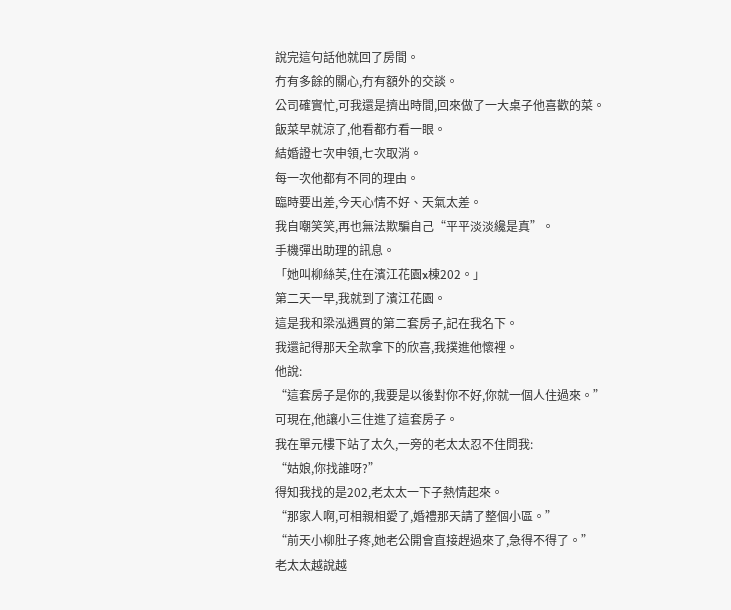說完這句話他就回了房間。
冇有多餘的關心,冇有額外的交談。
公司確實忙,可我還是擠出時間,回來做了一大桌子他喜歡的菜。
飯菜早就涼了,他看都冇看一眼。
結婚證七次申領,七次取消。
每一次他都有不同的理由。
臨時要出差,今天心情不好、天氣太差。
我自嘲笑笑,再也無法欺騙自己“平平淡淡纔是真”。
手機彈出助理的訊息。
「她叫柳絲芙,住在濱江花園x棟202。」
第二天一早,我就到了濱江花園。
這是我和梁泓遇買的第二套房子,記在我名下。
我還記得那天全款拿下的欣喜,我撲進他懷裡。
他說:
“這套房子是你的,我要是以後對你不好,你就一個人住過來。”
可現在,他讓小三住進了這套房子。
我在單元樓下站了太久,一旁的老太太忍不住問我:
“姑娘,你找誰呀?”
得知我找的是202,老太太一下子熱情起來。
“那家人啊,可相親相愛了,婚禮那天請了整個小區。”
“前天小柳肚子疼,她老公開會直接趕過來了,急得不得了。”
老太太越說越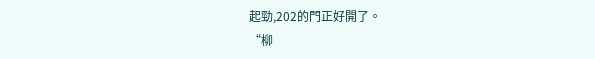起勁,202的門正好開了。
“柳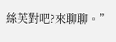絲芙對吧?來聊聊。”